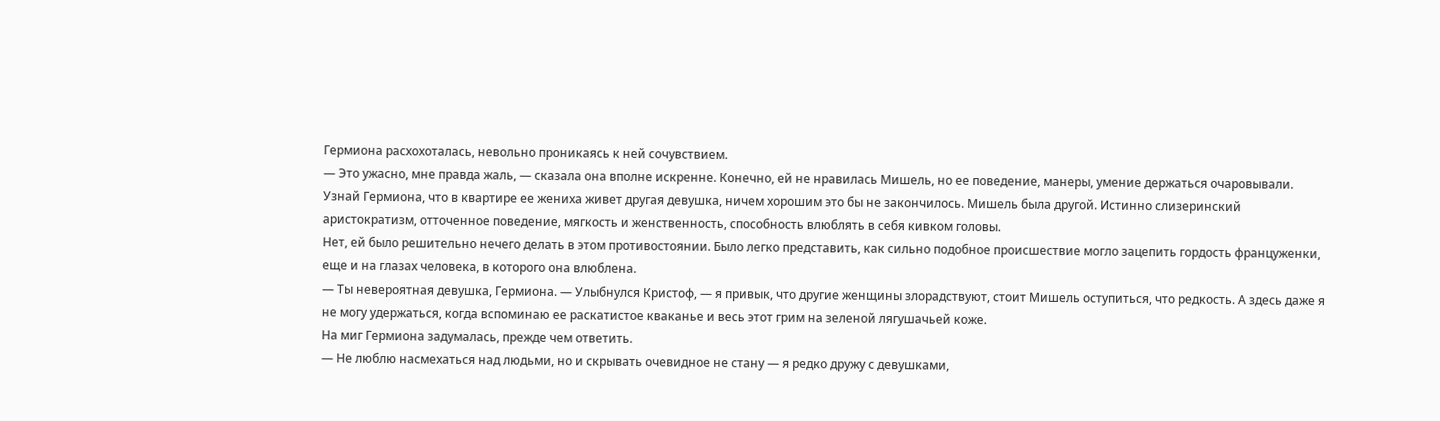Гермиона расхохоталась, невольно проникаясь к ней сочувствием.
— Это ужасно, мне правда жаль, — сказала она вполне искренне. Конечно, ей не нравилась Мишель, но ее поведение, манеры, умение держаться очаровывали. Узнай Гермиона, что в квартире ее жениха живет другая девушка, ничем хорошим это бы не закончилось. Мишель была другой. Истинно слизеринский аристократизм, отточенное поведение, мягкость и женственность, способность влюблять в себя кивком головы.
Нет, ей было решительно нечего делать в этом противостоянии. Было легко представить, как сильно подобное происшествие могло зацепить гордость француженки, еще и на глазах человека, в которого она влюблена.
— Ты невероятная девушка, Гермиона. — Улыбнулся Кристоф, — я привык, что другие женщины злорадствуют, стоит Мишель оступиться, что редкость. А здесь даже я не могу удержаться, когда вспоминаю ее раскатистое кваканье и весь этот грим на зеленой лягушачьей коже.
На миг Гермиона задумалась, прежде чем ответить.
— Не люблю насмехаться над людьми, но и скрывать очевидное не стану — я редко дружу с девушками,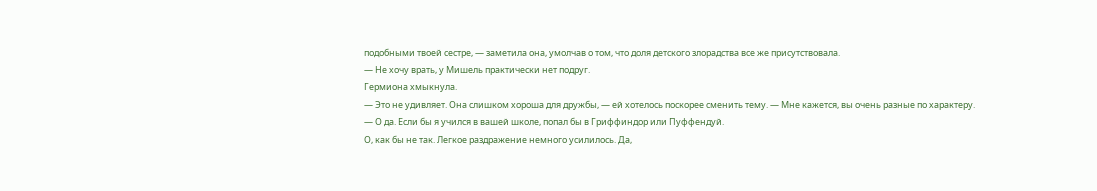подобными твоей сестре, — заметила она, умолчав о том, что доля детского злорадства все же присутствовала.
— Не хочу врать, у Мишель практически нет подруг.
Гермиона хмыкнула.
— Это не удивляет. Она слишком хороша для дружбы, — ей хотелось поскорее сменить тему. — Мне кажется, вы очень разные по характеру.
— О да. Если бы я учился в вашей школе, попал бы в Гриффиндор или Пуффендуй.
О, как бы не так. Легкое раздражение немного усилилось. Да,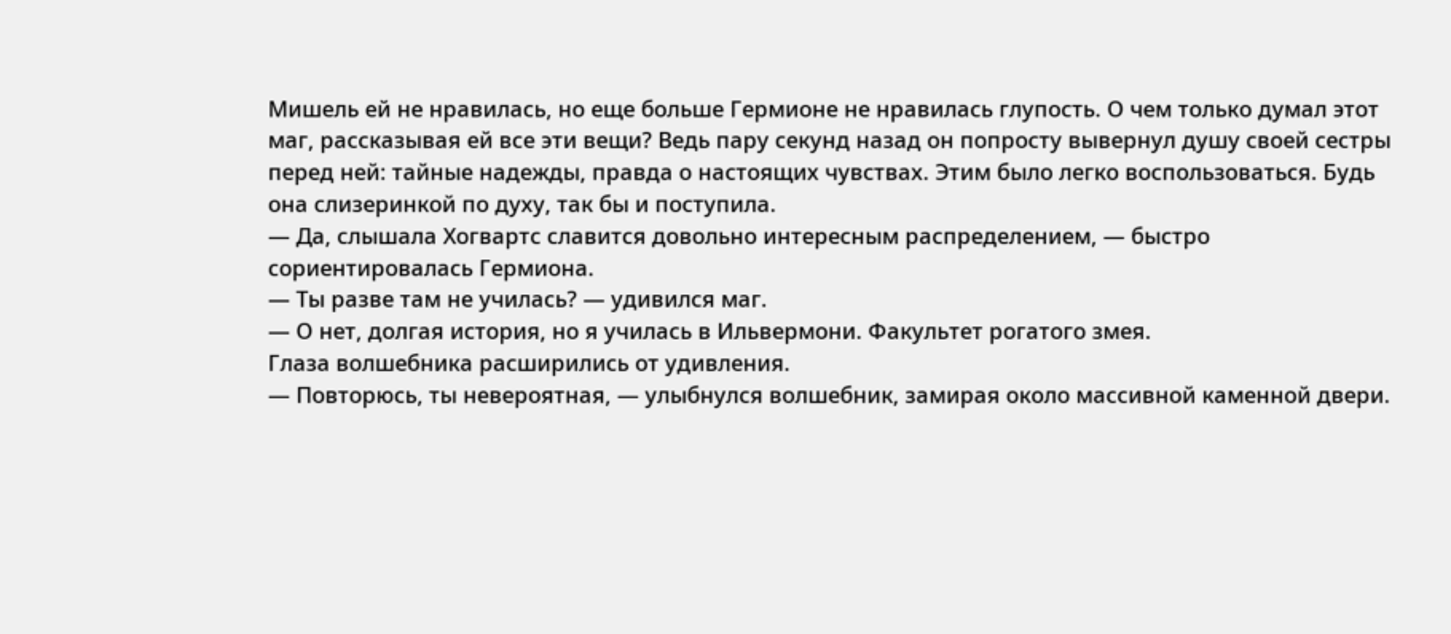Мишель ей не нравилась, но еще больше Гермионе не нравилась глупость. О чем только думал этот маг, рассказывая ей все эти вещи? Ведь пару секунд назад он попросту вывернул душу своей сестры перед ней: тайные надежды, правда о настоящих чувствах. Этим было легко воспользоваться. Будь она слизеринкой по духу, так бы и поступила.
— Да, слышала Хогвартс славится довольно интересным распределением, — быстро сориентировалась Гермиона.
— Ты разве там не училась? — удивился маг.
— О нет, долгая история, но я училась в Ильвермони. Факультет рогатого змея.
Глаза волшебника расширились от удивления.
— Повторюсь, ты невероятная, — улыбнулся волшебник, замирая около массивной каменной двери.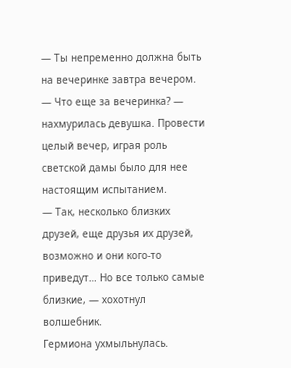— Ты непременно должна быть на вечеринке завтра вечером.
— Что еще за вечеринка? — нахмурилась девушка. Провести целый вечер, играя роль светской дамы было для нее настоящим испытанием.
— Так, несколько близких друзей, еще друзья их друзей, возможно и они кого-то приведут… Но все только самые близкие, — хохотнул волшебник.
Гермиона ухмыльнулась.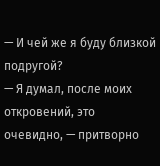— И чей же я буду близкой подругой?
— Я думал, после моих откровений, это очевидно, — притворно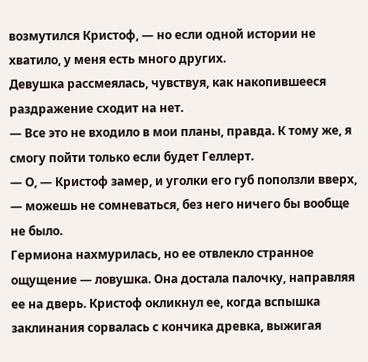возмутился Кристоф, — но если одной истории не хватило, у меня есть много других.
Девушка рассмеялась, чувствуя, как накопившееся раздражение сходит на нет.
— Все это не входило в мои планы, правда. К тому же, я смогу пойти только если будет Геллерт.
— О, — Кристоф замер, и уголки его губ поползли вверх, — можешь не сомневаться, без него ничего бы вообще не было.
Гермиона нахмурилась, но ее отвлекло странное ощущение — ловушка. Она достала палочку, направляя ее на дверь. Кристоф окликнул ее, когда вспышка заклинания сорвалась с кончика древка, выжигая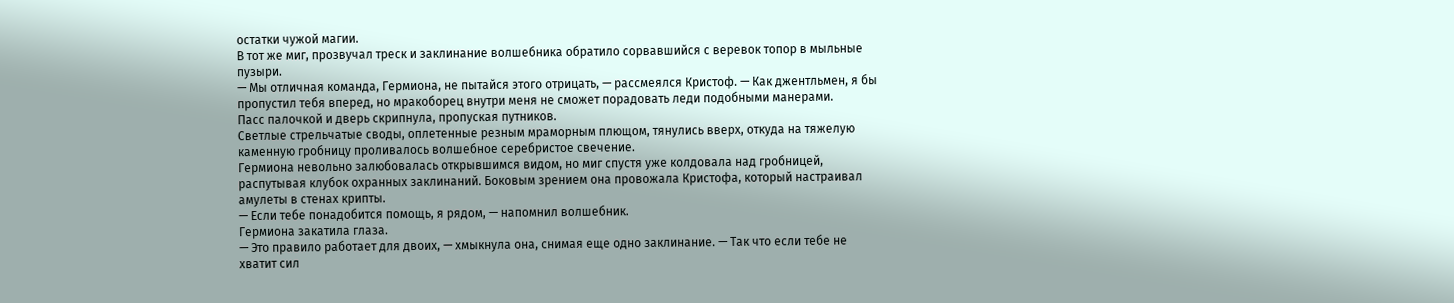остатки чужой магии.
В тот же миг, прозвучал треск и заклинание волшебника обратило сорвавшийся с веревок топор в мыльные пузыри.
— Мы отличная команда, Гермиона, не пытайся этого отрицать, — рассмеялся Кристоф. — Как джентльмен, я бы пропустил тебя вперед, но мракоборец внутри меня не сможет порадовать леди подобными манерами.
Пасс палочкой и дверь скрипнула, пропуская путников.
Светлые стрельчатые своды, оплетенные резным мраморным плющом, тянулись вверх, откуда на тяжелую каменную гробницу проливалось волшебное серебристое свечение.
Гермиона невольно залюбовалась открывшимся видом, но миг спустя уже колдовала над гробницей, распутывая клубок охранных заклинаний. Боковым зрением она провожала Кристофа, который настраивал амулеты в стенах крипты.
— Если тебе понадобится помощь, я рядом, — напомнил волшебник.
Гермиона закатила глаза.
— Это правило работает для двоих, — хмыкнула она, снимая еще одно заклинание. — Так что если тебе не хватит сил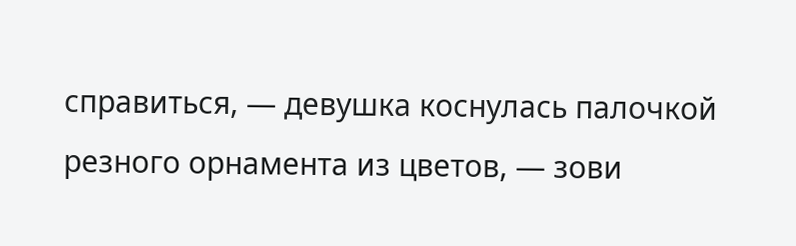справиться, — девушка коснулась палочкой резного орнамента из цветов, — зови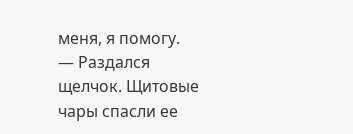меня, я помогу. — Раздался щелчок. Щитовые чары спасли ее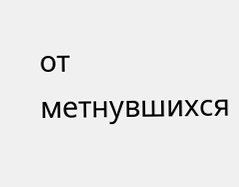от метнувшихся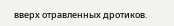вверх отравленных дротиков.